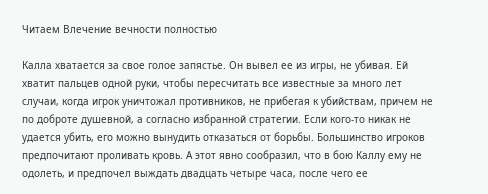Читаем Влечение вечности полностью

Калла хватается за свое голое запястье. Он вывел ее из игры, не убивая. Ей хватит пальцев одной руки, чтобы пересчитать все известные за много лет случаи, когда игрок уничтожал противников, не прибегая к убийствам, причем не по доброте душевной, а согласно избранной стратегии. Если кого-то никак не удается убить, его можно вынудить отказаться от борьбы. Большинство игроков предпочитают проливать кровь. А этот явно сообразил, что в бою Каллу ему не одолеть, и предпочел выждать двадцать четыре часа, после чего ее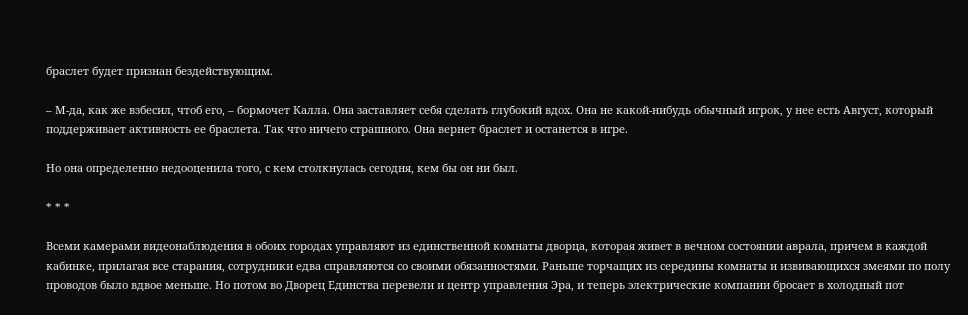браслет будет признан бездействующим.

– М-да, как же взбесил, чтоб его, – бормочет Калла. Она заставляет себя сделать глубокий вдох. Она не какой-нибудь обычный игрок, у нее есть Август, который поддерживает активность ее браслета. Так что ничего страшного. Она вернет браслет и останется в игре.

Но она определенно недооценила того, с кем столкнулась сегодня, кем бы он ни был.

* * *

Всеми камерами видеонаблюдения в обоих городах управляют из единственной комнаты дворца, которая живет в вечном состоянии аврала, причем в каждой кабинке, прилагая все старания, сотрудники едва справляются со своими обязанностями. Раньше торчащих из середины комнаты и извивающихся змеями по полу проводов было вдвое меньше. Но потом во Дворец Единства перевели и центр управления Эра, и теперь электрические компании бросает в холодный пот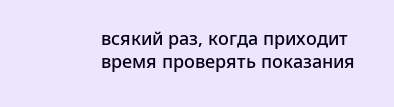всякий раз, когда приходит время проверять показания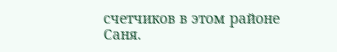счетчиков в этом районе Саня.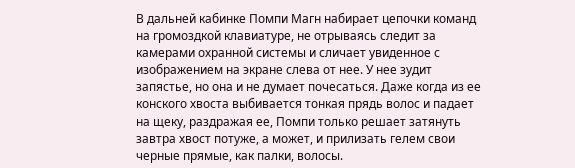В дальней кабинке Помпи Магн набирает цепочки команд на громоздкой клавиатуре, не отрываясь следит за камерами охранной системы и сличает увиденное с изображением на экране слева от нее. У нее зудит запястье, но она и не думает почесаться. Даже когда из ее конского хвоста выбивается тонкая прядь волос и падает на щеку, раздражая ее, Помпи только решает затянуть завтра хвост потуже, а может, и прилизать гелем свои черные прямые, как палки, волосы.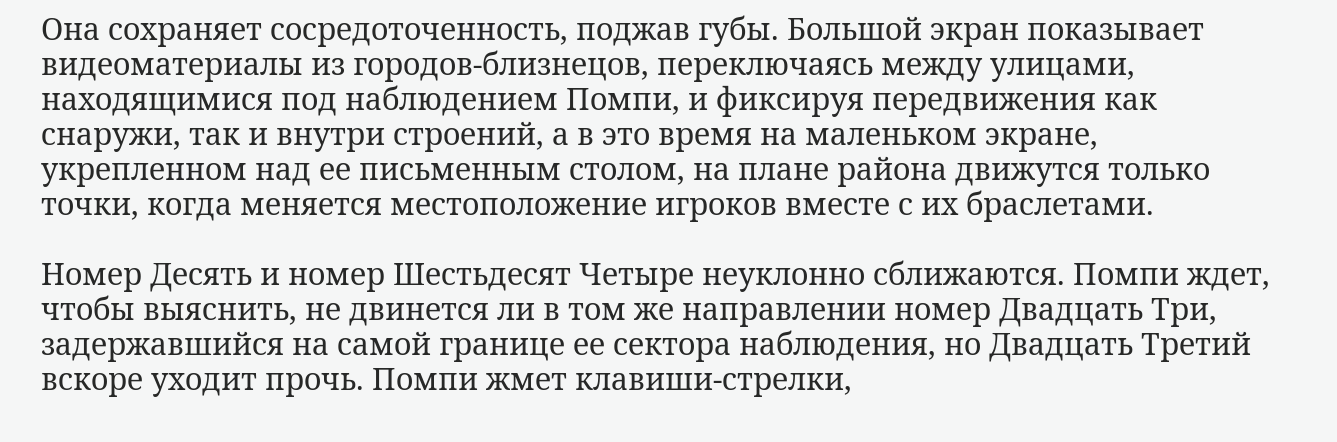Она сохраняет сосредоточенность, поджав губы. Большой экран показывает видеоматериалы из городов-близнецов, переключаясь между улицами, находящимися под наблюдением Помпи, и фиксируя передвижения как снаружи, так и внутри строений, а в это время на маленьком экране, укрепленном над ее письменным столом, на плане района движутся только точки, когда меняется местоположение игроков вместе с их браслетами.

Номер Десять и номер Шестьдесят Четыре неуклонно сближаются. Помпи ждет, чтобы выяснить, не двинется ли в том же направлении номер Двадцать Три, задержавшийся на самой границе ее сектора наблюдения, но Двадцать Третий вскоре уходит прочь. Помпи жмет клавиши-стрелки,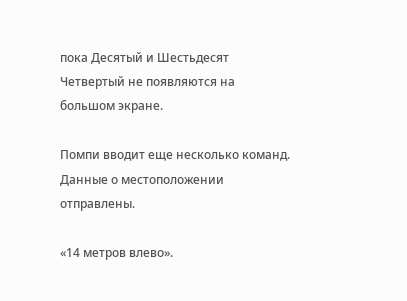пока Десятый и Шестьдесят Четвертый не появляются на большом экране.

Помпи вводит еще несколько команд. Данные о местоположении отправлены.

«14 метров влево».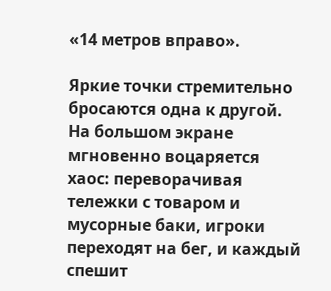«14 метров вправо».

Яркие точки стремительно бросаются одна к другой. На большом экране мгновенно воцаряется хаос: переворачивая тележки с товаром и мусорные баки, игроки переходят на бег, и каждый спешит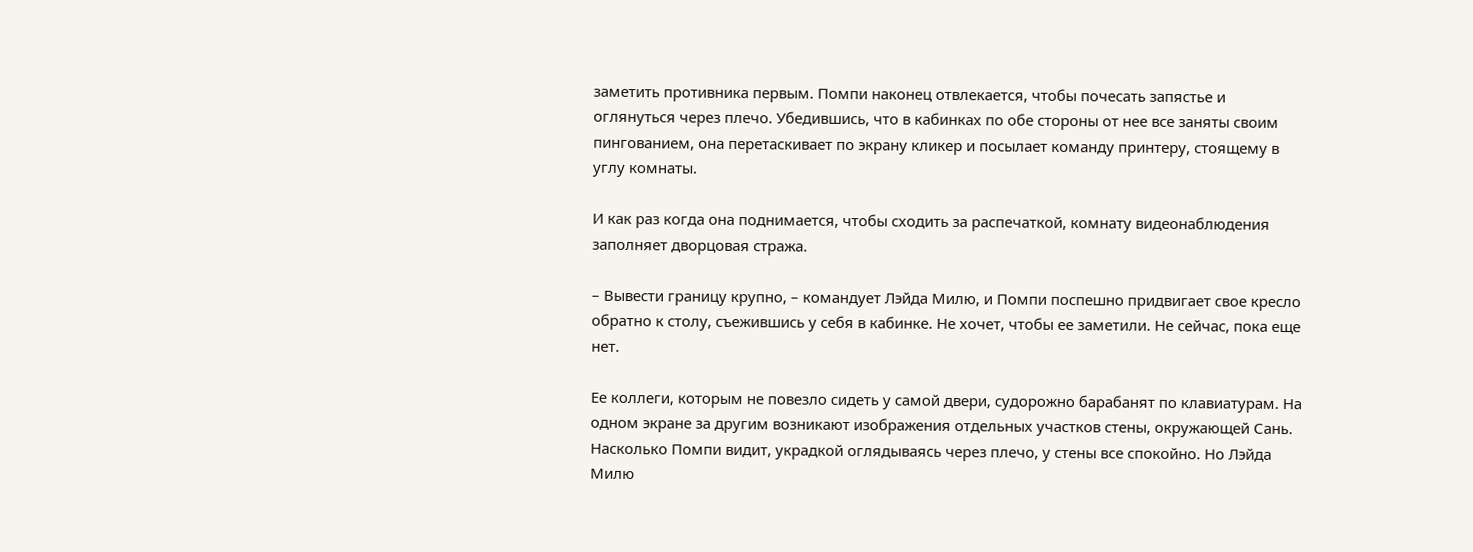заметить противника первым. Помпи наконец отвлекается, чтобы почесать запястье и оглянуться через плечо. Убедившись, что в кабинках по обе стороны от нее все заняты своим пингованием, она перетаскивает по экрану кликер и посылает команду принтеру, стоящему в углу комнаты.

И как раз когда она поднимается, чтобы сходить за распечаткой, комнату видеонаблюдения заполняет дворцовая стража.

– Вывести границу крупно, – командует Лэйда Милю, и Помпи поспешно придвигает свое кресло обратно к столу, съежившись у себя в кабинке. Не хочет, чтобы ее заметили. Не сейчас, пока еще нет.

Ее коллеги, которым не повезло сидеть у самой двери, судорожно барабанят по клавиатурам. На одном экране за другим возникают изображения отдельных участков стены, окружающей Сань. Насколько Помпи видит, украдкой оглядываясь через плечо, у стены все спокойно. Но Лэйда Милю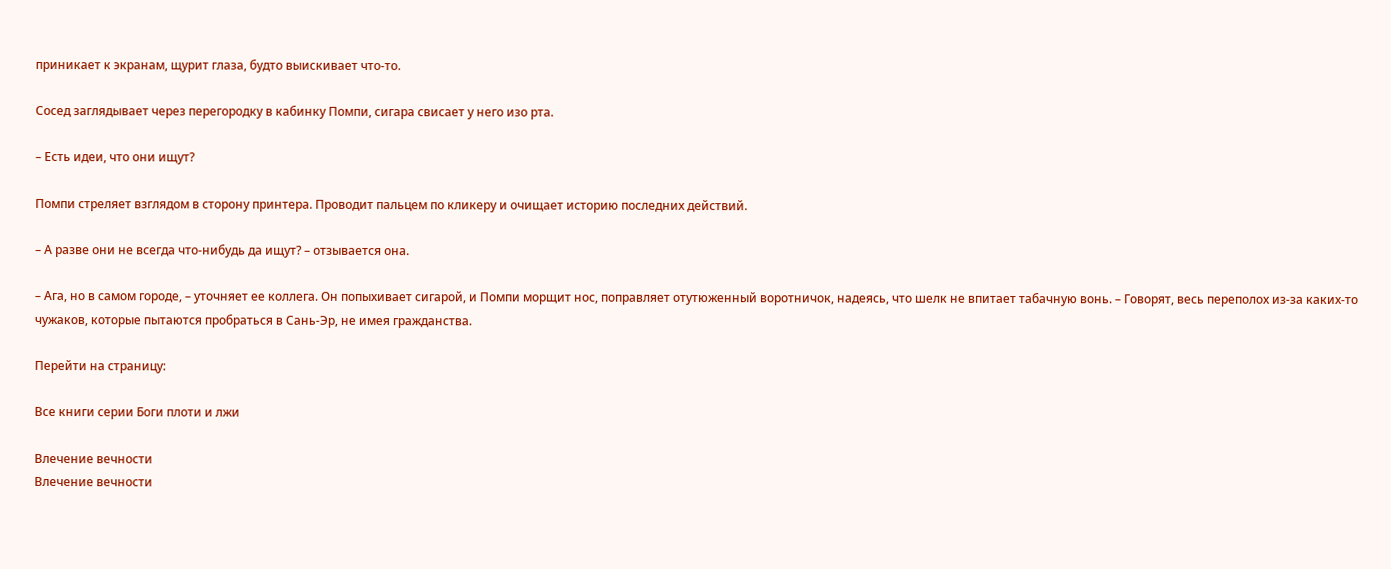приникает к экранам, щурит глаза, будто выискивает что-то.

Сосед заглядывает через перегородку в кабинку Помпи, сигара свисает у него изо рта.

– Есть идеи, что они ищут?

Помпи стреляет взглядом в сторону принтера. Проводит пальцем по кликеру и очищает историю последних действий.

– А разве они не всегда что-нибудь да ищут? – отзывается она.

– Ага, но в самом городе, – уточняет ее коллега. Он попыхивает сигарой, и Помпи морщит нос, поправляет отутюженный воротничок, надеясь, что шелк не впитает табачную вонь. – Говорят, весь переполох из-за каких-то чужаков, которые пытаются пробраться в Сань-Эр, не имея гражданства.

Перейти на страницу:

Все книги серии Боги плоти и лжи

Влечение вечности
Влечение вечности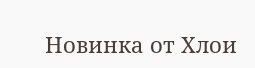Новинка от Хлои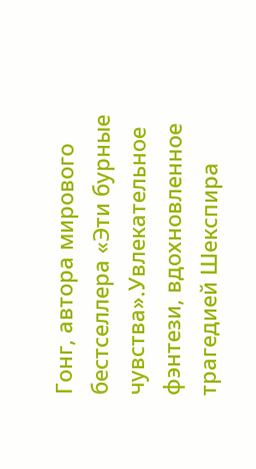Гонг, автора мирового бестселлера «Эти бурные чувства».Увлекательное фэнтези, вдохновленное трагедией Шекспира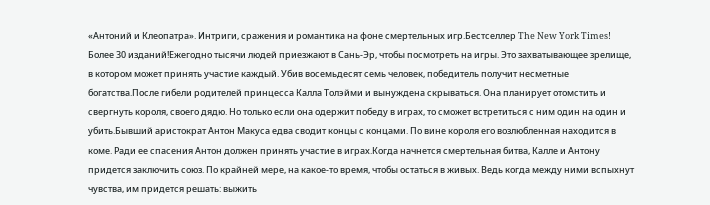«Антоний и Клеопатра». Интриги, сражения и романтика на фоне смертельных игр.Бестселлер The New York Times! Более 30 изданий!Ежегодно тысячи людей приезжают в Сань-Эр, чтобы посмотреть на игры. Это захватывающее зрелище, в котором может принять участие каждый. Убив восемьдесят семь человек, победитель получит несметные богатства.После гибели родителей принцесса Калла Толэйми и вынуждена скрываться. Она планирует отомстить и свергнуть короля, своего дядю. Но только если она одержит победу в играх, то сможет встретиться с ним один на один и убить.Бывший аристократ Антон Макуса едва сводит концы с концами. По вине короля его возлюбленная находится в коме. Ради ее спасения Антон должен принять участие в играх.Когда начнется смертельная битва, Калле и Антону придется заключить союз. По крайней мере, на какое-то время, чтобы остаться в живых. Ведь когда между ними вспыхнут чувства, им придется решать: выжить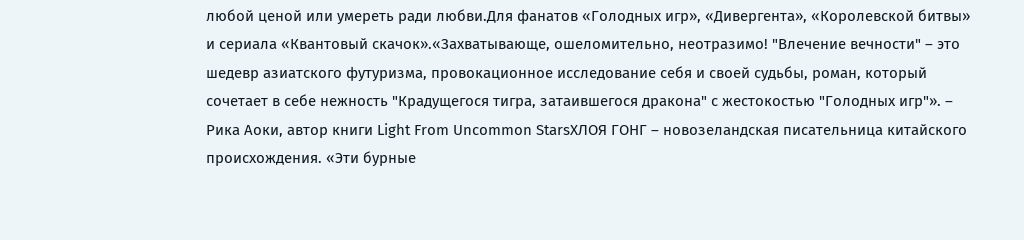любой ценой или умереть ради любви.Для фанатов «Голодных игр», «Дивергента», «Королевской битвы» и сериала «Квантовый скачок».«Захватывающе, ошеломительно, неотразимо! "Влечение вечности" – это шедевр азиатского футуризма, провокационное исследование себя и своей судьбы, роман, который сочетает в себе нежность "Крадущегося тигра, затаившегося дракона" с жестокостью "Голодных игр"». – Рика Аоки, автор книги Light From Uncommon StarsХЛОЯ ГОНГ – новозеландская писательница китайского происхождения. «Эти бурные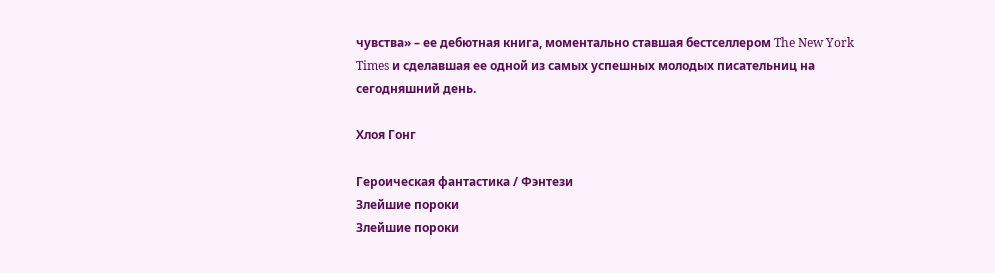чувства» – ее дебютная книга, моментально ставшая бестселлером The New York Times и сделавшая ее одной из самых успешных молодых писательниц на сегодняшний день.

Хлоя Гонг

Героическая фантастика / Фэнтези
Злейшие пороки
Злейшие пороки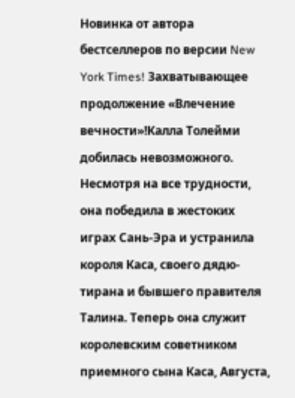Новинка от автора бестселлеров по версии New York Times! Захватывающее продолжение «Влечение вечности»!Калла Толейми добилась невозможного. Несмотря на все трудности, она победила в жестоких играх Сань-Эра и устранила короля Каса, своего дядю-тирана и бывшего правителя Талина. Теперь она служит королевским советником приемного сына Каса, Августа,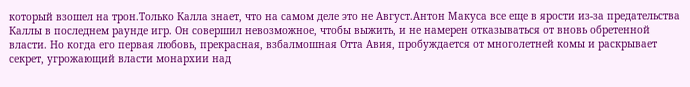который взошел на трон.Только Калла знает, что на самом деле это не Август.Антон Макуса все еще в ярости из-за предательства Каллы в последнем раунде игр. Он совершил невозможное, чтобы выжить, и не намерен отказываться от вновь обретенной власти. Но когда его первая любовь, прекрасная, взбалмошная Отта Авия, пробуждается от многолетней комы и раскрывает секрет, угрожающий власти монархии над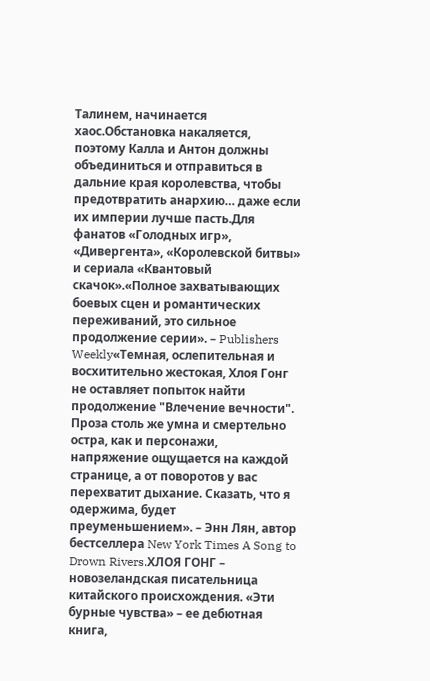Талинем, начинается хаос.Обстановка накаляется, поэтому Калла и Антон должны объединиться и отправиться в дальние края королевства, чтобы предотвратить анархию… даже если их империи лучше пасть.Для фанатов «Голодных игр», «Дивергента», «Королевской битвы» и сериала «Квантовый скачок».«Полное захватывающих боевых сцен и романтических переживаний, это сильное продолжение серии». – Publishers Weekly«Темная, ослепительная и восхитительно жестокая, Хлоя Гонг не оставляет попыток найти продолжение "Влечение вечности". Проза столь же умна и смертельно остра, как и персонажи, напряжение ощущается на каждой странице, а от поворотов у вас перехватит дыхание. Сказать, что я одержима, будет преуменьшением». – Энн Лян, автор бестселлера New York Times A Song to Drown Rivers.ХЛОЯ ГОНГ – новозеландская писательница китайского происхождения. «Эти бурные чувства» – ее дебютная книга,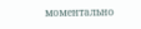моментально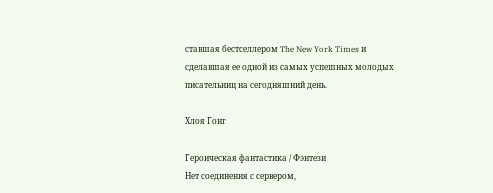ставшая бестселлером The New York Times и сделавшая ее одной из самых успешных молодых писательниц на сегодняшний день.

Хлоя Гонг

Героическая фантастика / Фэнтези
Нет соединения с сервером,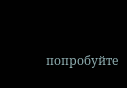попробуйте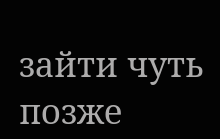зайти чуть позже